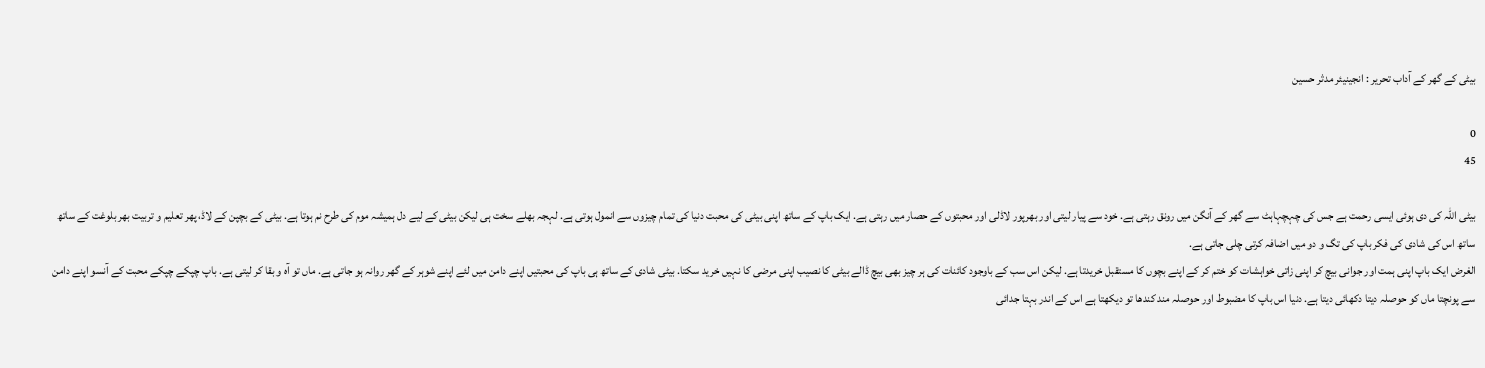بیٹی کے گھر کے آداب تحریر : انجینیئر مدثر حسین

0
45

بیٹی اللہ کی دی ہوئی ایسی رحمت ہے جس کی چہچہاہٹ سے گھر کے آنگن میں رونق رہتی ہے. خود سے پیار لیتی اور بھرپور لاڈلی اور محبتوں کے حصار میں رہتی ہے. ایک باپ کے ساتھ اپنی بیٹی کی محبت دنیا کی تمام چیزوں سے انمول ہوتی ہے. لہجہ بھلے سخت ہی لیکن بیٹی کے لیے دل ہمیشہ موم کی طرح نم ہوتا ہے. بیٹی کے بچپن کے لاڈ، پھر تعلیم و تربیت بھر بلوغت کے ساتھ ساتھ اس کی شادی کی فکر باپ کی تگ و دو میں اضافہ کرتی چلی جاتی ہے.
الغرض ایک باپ اپنی ہمت اور جوانی بیچ کر اپنی زاتی خواہشات کو ختم کر کے اپنے بچوں کا مستقبل خریدتا ہے. لیکن اس سب کے باوجود کائنات کی ہر چیز بھی بیچ ڈالے بیٹی کا نصیب اپنی مرضی کا نہیں خرید سکتا. بیٹی شادی کے ساتھ ہی باپ کی محبتیں اپنے دامن میں لئے اپنے شوہر کے گھر روانہ ہو جاتی ہے. ماں تو آہ و بقا کر لیتی ہے. باپ چپکے چپکے محبت کے آنسو اپنے دامن سے پونچتا ماں کو حوصلہ دیتا دکھائی دیتا ہے. دنیا اس باپ کا مضبوط اور حوصلہ مند کندھا تو دیکھتا ہے اس کے اندر بہتا جدائی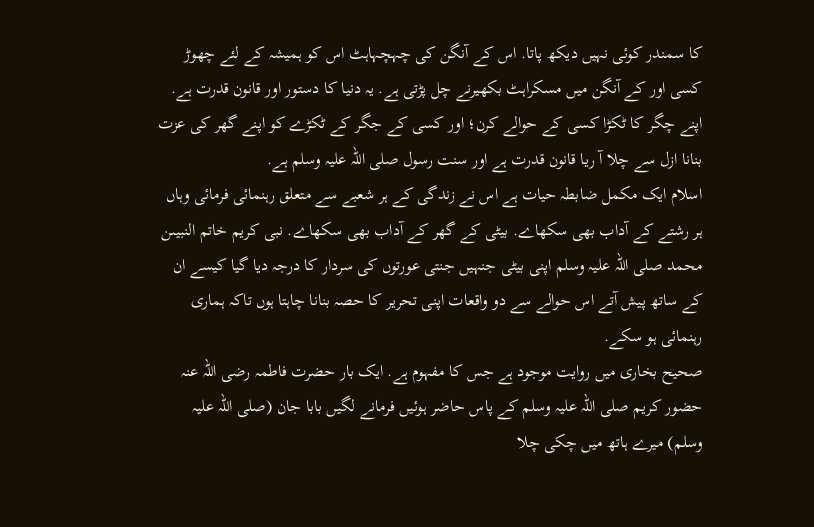کا سمندر کوئی نہیں دیکھ پاتا. اس کے آنگن کی چہچہاہٹ اس کو ہمیشہ کے لئے چھوڑ کسی اور کے آنگن میں مسکراہٹ بکھیرنے چل پڑتی ہے. یہ دنیا کا دستور اور قانون قدرت ہے. اپنے چگر کا ٹکڑا کسی کے حوالے کرن؛ اور کسی کے جگر کے ٹکڑے کو اپنے گھر کی عزت بنانا ازل سے چلا آ ریا قانون قدرت ہے اور سنت رسول صلی اللہ علیہ وسلم ہے.
اسلام ایک مکمل ضابطہ حیات ہے اس نے زندگی کے ہر شعبے سے متعلق رہنمائی فرمائی وہاں ہر رشتے کے آداب بھی سکھاے. بیٹی کے گھر کے آداب بھی سکھاے. نبی کریم خاتم النبیںن محمد صلی اللہ علیہ وسلم اپنی بیٹی جنہیں جنتی عورتوں کی سردار کا درجہ دیا گیا کیسے ان کے ساتھ پیش آتے اس حوالے سے دو واقعات اپنی تحریر کا حصہ بنانا چاہتا ہوں تاکہ ہماری رہنمائی ہو سکے.
صحیح بخاری میں روایت موجود ہے جس کا مفہوم ہے. ایک بار حضرت فاطمہ رضی اللہ عنہ حضور کریم صلی اللہ علیہ وسلم کے پاس حاضر ہوئیں فرمانے لگیں بابا جان (صلی اللہ علیہ وسلم) میرے ہاتھ میں چکی چلا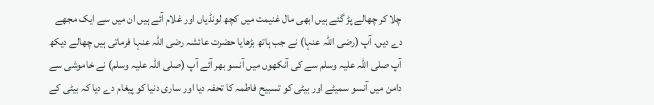چلا کر چھالے پڑ گئے ہیں ابھی مال غنیمت میں کچھ لونڈیاں اور غلام آئے ہیں ان میں سے ایک مجھے دے دیں. آپ (رضی اللہ عنہا) نے جب ہاتھ بڑھایا حضرت عائشہ رضی اللہ عنہا فرماتی ہیں چھالے دیکھ آپ صلی اللہ علیہ وسلم سے کی آنکھوں میں آنسو بھر آئے آپ (صلی اللہ علیہ وسلم) نے خاموشی سے دامن میں آنسو سمیٹے اور بیٹی کو تسبیح فاطمہ کا تحفہ دیا اور ساری دنیا کو پیغام دے دیا کہ بیٹی کے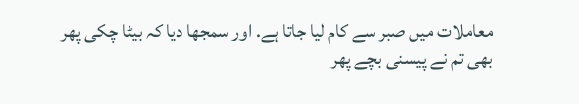معاملات میں صبر سے کام لیا جاتا ہے. اور سمجھا دیا کہ بیٹا چکی پھر بھی تم نے پیسنی بچے پھر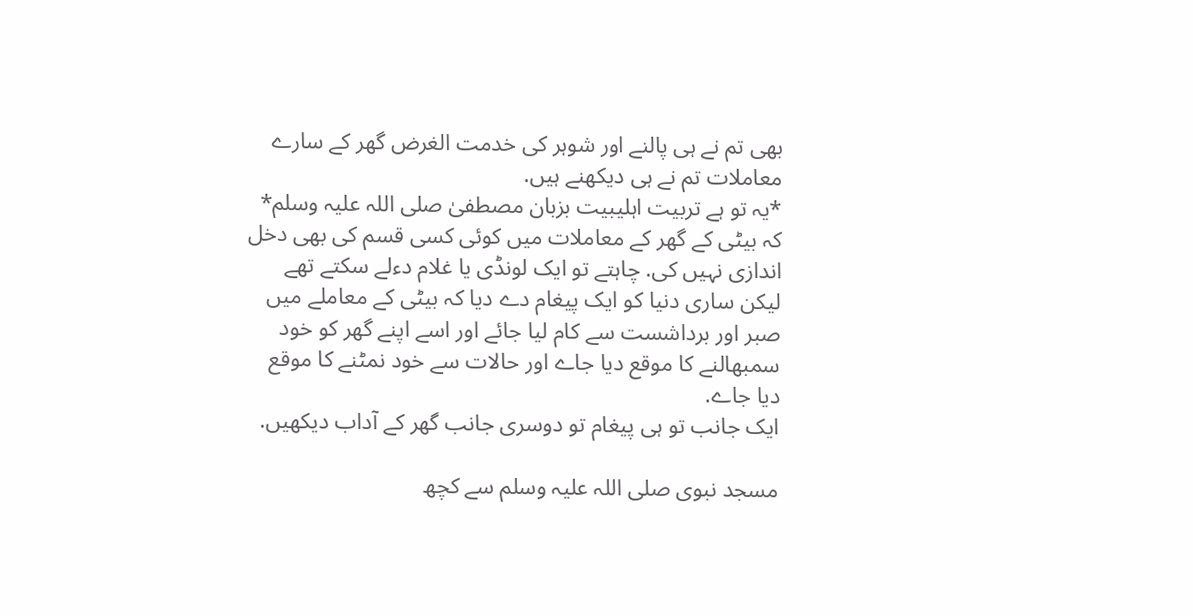بھی تم نے ہی پالنے اور شوہر کی خدمت الغرض گھر کے سارے معاملات تم نے ہی دیکھنے ہیں.
*یہ تو ہے تربیت اہلیبیت بزبان مصطفیٰ صلی اللہ علیہ وسلم*
کہ بیٹی کے گھر کے معاملات میں کوئی کسی قسم کی بھی دخل اندازی نہیں کی. چاہتے تو ایک لونڈی یا غلام دءلے سکتے تھے لیکن ساری دنیا کو ایک پیغام دے دیا کہ بیٹی کے معاملے میں صبر اور برداشست سے کام لیا جائے اور اسے اپنے گھر کو خود سمبھالنے کا موقع دیا جاے اور حالات سے خود نمٹنے کا موقع دیا جاے.
ایک جانب تو ہی پیغام تو دوسری جانب گھر کے آداب دیکھیں.

مسجد نبوی صلی اللہ علیہ وسلم سے کچھ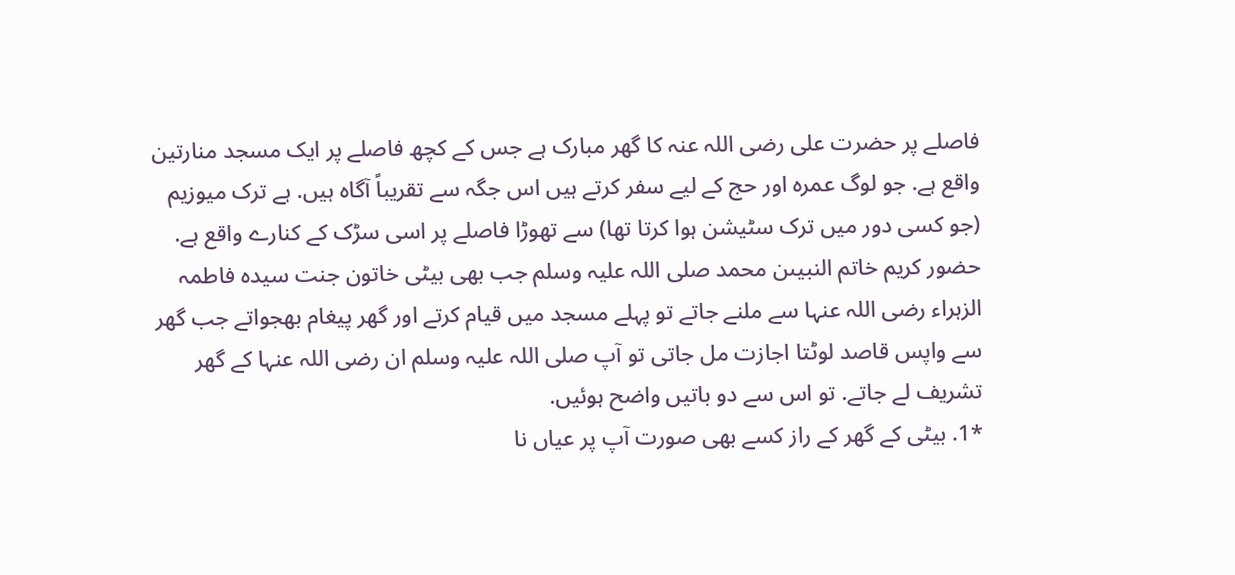فاصلے پر حضرت علی رضی اللہ عنہ کا گھر مبارک ہے جس کے کچھ فاصلے پر ایک مسجد منارتین واقع ہے. جو لوگ عمرہ اور حج کے لیے سفر کرتے ہیں اس جگہ سے تقریباً آگاہ ہیں. ہے ترک میوزیم (جو کسی دور میں ترک سٹیشن ہوا کرتا تھا) سے تھوڑا فاصلے پر اسی سڑک کے کنارے واقع ہے. حضور کریم خاتم النبیںن محمد صلی اللہ علیہ وسلم جب بھی بیٹی خاتون جنت سیدہ فاطمہ الزہراء رضی اللہ عنہا سے ملنے جاتے تو پہلے مسجد میں قیام کرتے اور گھر پیغام بھجواتے جب گھر سے واپس قاصد لوٹتا اجازت مل جاتی تو آپ صلی اللہ علیہ وسلم ان رضی اللہ عنہا کے گھر تشریف لے جاتے. تو اس سے دو باتیں واضح ہوئیں.
*1. بیٹی کے گھر کے راز کسے بھی صورت آپ پر عیاں نا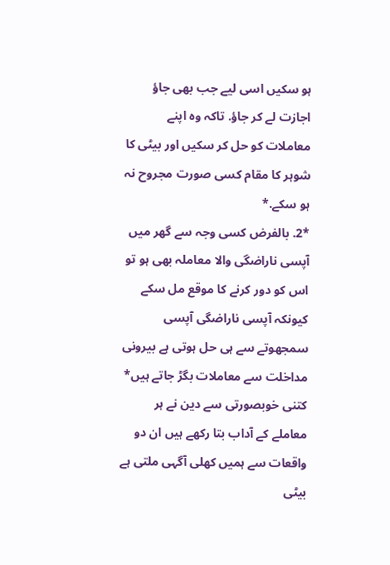ہو سکیں اسی لیے جب بھی جاؤ اجازت لے کر جاؤ. تاکہ وہ اپنے معاملات کو حل کر سکیں اور بیٹی کا شوہر کا مقام کسی صورت مجروح نہ ہو سکے.*
*2. بالفرض کسی وجہ سے گھر میں آپسی ناراضگی والا معاملہ بھی ہو تو اس کو دور کرنے کا موقع مل سکے کیونکہ آپسی ناراضگی آپسی سمجھوتے سے ہی حل ہوتی ہے بیرونی مداخلت سے معاملات بگڑ جاتے ہیں*
کتنی خوبصورتی سے دین نے ہر معاملے کے آداب بتا رکھے ہیں ان دو واقعات سے ہمیں کھلی آگہی ملتی ہے بیٹی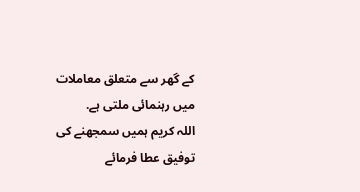کے گھر سے متعلق معاملات میں رہنمائی ملتی ہے.
اللہ کریم ہمیں سمجھنے کی توفیق عطا فرمائے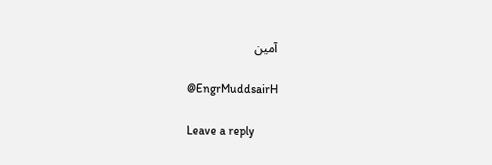آمین

@EngrMuddsairH

Leave a reply